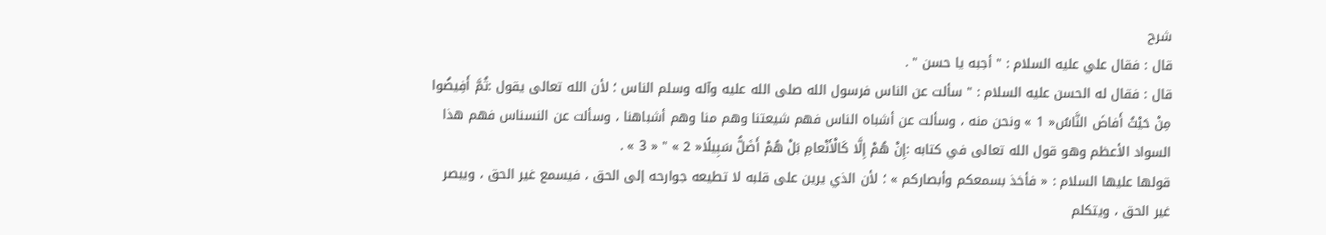شرح
قال : فقال علي عليه السلام : " أجبه يا حسن " .
قال : فقال له الحسن عليه السلام : " سألت عن الناس فرسول الله صلى الله عليه وآله وسلم الناس ؛ لأن الله تعالى يقول :ثُمَّ أَفِيضُوا مِنْ حَيْثُ أَفاضَ النَّاسُ« 1 » ونحن منه ، وسألت عن أشباه الناس فهم شيعتنا وهم منا وهم أشباهنا ، وسألت عن النسناس فهم هذا السواد الأعظم وهو قول الله تعالى في كتابه :إِنْ هُمْ إِلَّا كَالْأَنْعامِ بَلْ هُمْ أَضَلُّ سَبِيلًا« 2 » " « 3 » .
قولها عليها السلام : « فأخذ بسمعكم وأبصاركم » ؛ لأن الذي يرين على قلبه لا تطيعه جوارحه إلى الحق ، فيسمع غير الحق ، ويبصر غير الحق ، ويتكلم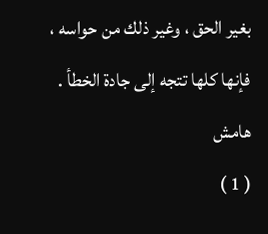بغير الحق ، وغير ذلك من حواسه ، فإنها كلها تتجه إلى جادة الخطأ .
هامش
( 1 )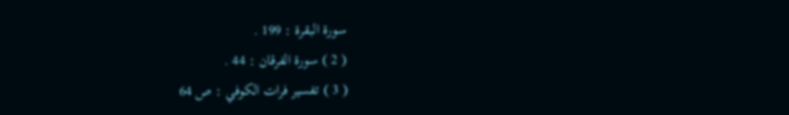سورة البقرة : 199 .
( 2 ) سورة الفرقان : 44 .
( 3 ) تفسير فرات الكوفي : ص 64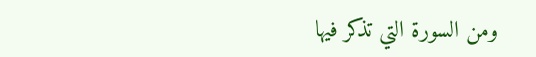ومن السورة التي تذكر فيها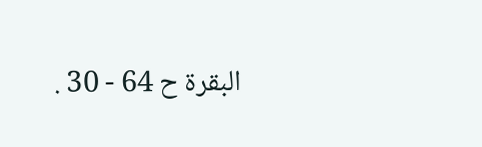البقرة ح 64 - 30 .